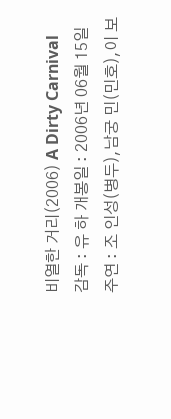비열한 거리(2006) A Dirty Carnival 감독 : 유 하 개봉일 : 2006년 06월 15일 주연 : 조 인성(병두),남궁 민(민호),이 보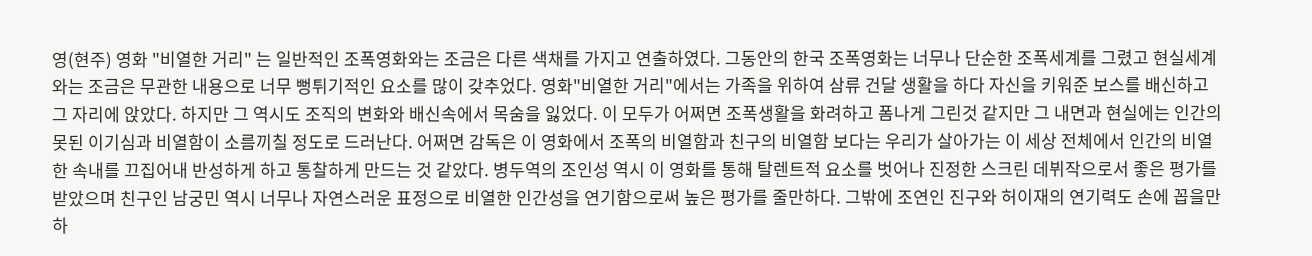영(현주) 영화 "비열한 거리" 는 일반적인 조폭영화와는 조금은 다른 색채를 가지고 연출하였다. 그동안의 한국 조폭영화는 너무나 단순한 조폭세계를 그렸고 현실세계와는 조금은 무관한 내용으로 너무 뻥튀기적인 요소를 많이 갖추었다. 영화"비열한 거리"에서는 가족을 위하여 삼류 건달 생활을 하다 자신을 키워준 보스를 배신하고 그 자리에 앉았다. 하지만 그 역시도 조직의 변화와 배신속에서 목숨을 잃었다. 이 모두가 어쩌면 조폭생활을 화려하고 폼나게 그린것 같지만 그 내면과 현실에는 인간의 못된 이기심과 비열함이 소름끼칠 정도로 드러난다. 어쩌면 감독은 이 영화에서 조폭의 비열함과 친구의 비열함 보다는 우리가 살아가는 이 세상 전체에서 인간의 비열한 속내를 끄집어내 반성하게 하고 통찰하게 만드는 것 같았다. 병두역의 조인성 역시 이 영화를 통해 탈렌트적 요소를 벗어나 진정한 스크린 데뷔작으로서 좋은 평가를 받았으며 친구인 남궁민 역시 너무나 자연스러운 표정으로 비열한 인간성을 연기함으로써 높은 평가를 줄만하다. 그밖에 조연인 진구와 허이재의 연기력도 손에 꼽을만하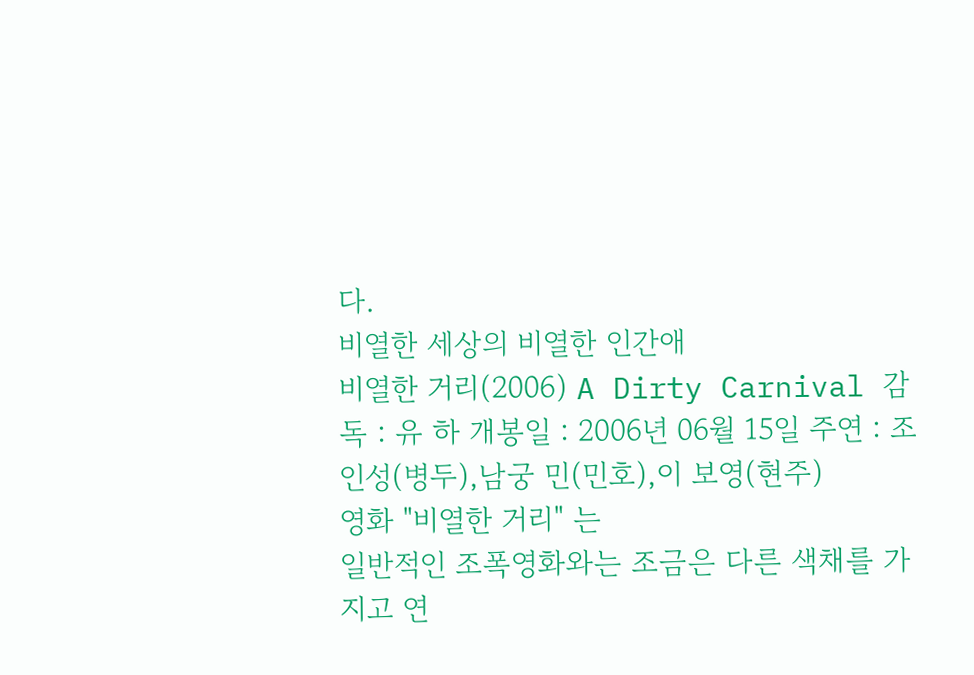다.
비열한 세상의 비열한 인간애
비열한 거리(2006) A Dirty Carnival 감독 : 유 하 개봉일 : 2006년 06월 15일 주연 : 조 인성(병두),남궁 민(민호),이 보영(현주)
영화 "비열한 거리" 는
일반적인 조폭영화와는 조금은 다른 색채를 가지고 연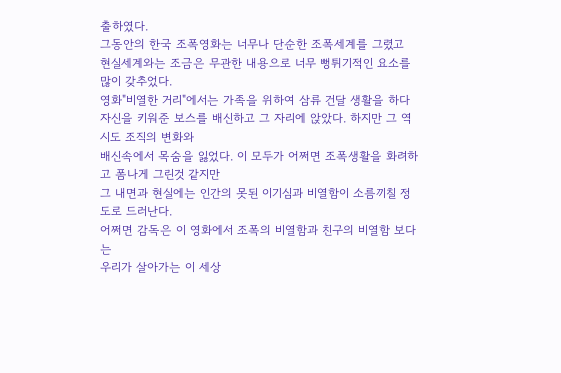출하였다.
그동안의 한국 조폭영화는 너무나 단순한 조폭세계를 그렸고
현실세계와는 조금은 무관한 내용으로 너무 뻥튀기적인 요소를 많이 갖추었다.
영화"비열한 거리"에서는 가족을 위하여 삼류 건달 생활을 하다
자신을 키워준 보스를 배신하고 그 자리에 앉았다. 하지만 그 역시도 조직의 변화와
배신속에서 목숨을 잃었다. 이 모두가 어쩌면 조폭생활을 화려하고 폼나게 그린것 같지만
그 내면과 현실에는 인간의 못된 이기심과 비열함이 소름끼칠 정도로 드러난다.
어쩌면 감독은 이 영화에서 조폭의 비열함과 친구의 비열함 보다는
우리가 살아가는 이 세상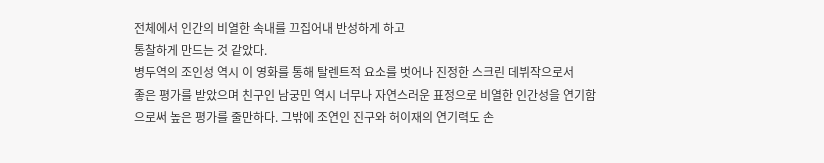전체에서 인간의 비열한 속내를 끄집어내 반성하게 하고
통찰하게 만드는 것 같았다.
병두역의 조인성 역시 이 영화를 통해 탈렌트적 요소를 벗어나 진정한 스크린 데뷔작으로서
좋은 평가를 받았으며 친구인 남궁민 역시 너무나 자연스러운 표정으로 비열한 인간성을 연기함으로써 높은 평가를 줄만하다. 그밖에 조연인 진구와 허이재의 연기력도 손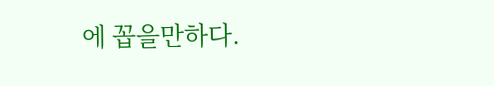에 꼽을만하다.